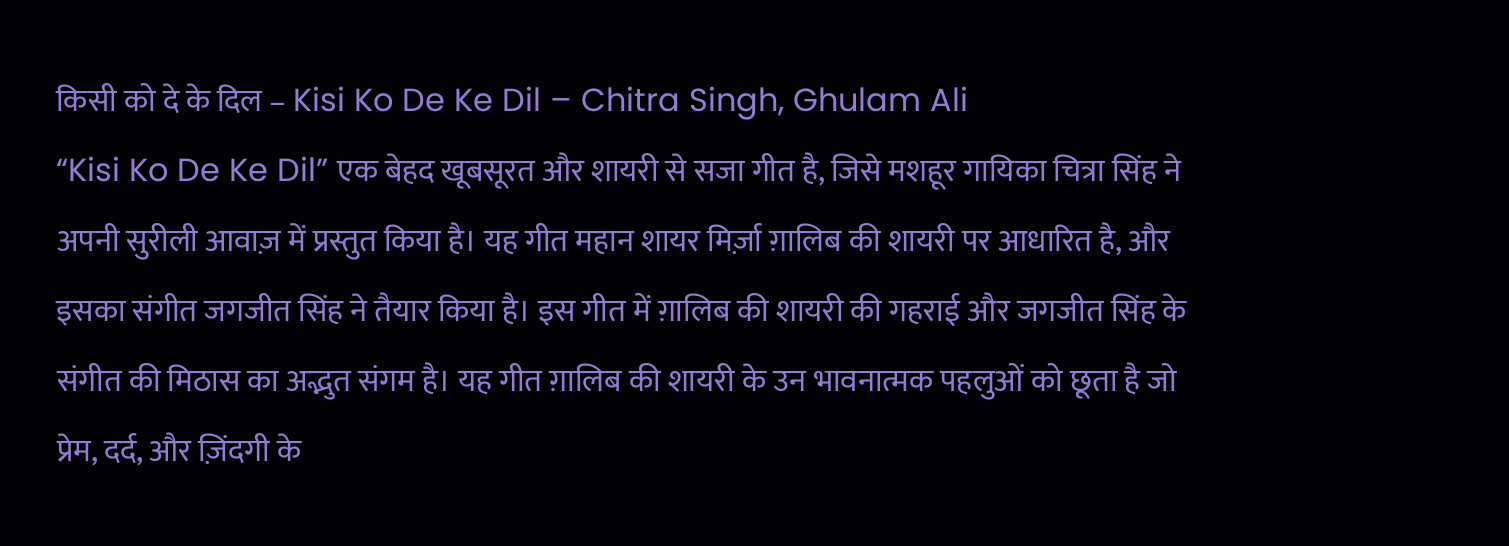किसी को दे के दिल – Kisi Ko De Ke Dil – Chitra Singh, Ghulam Ali
“Kisi Ko De Ke Dil” एक बेहद खूबसूरत और शायरी से सजा गीत है, जिसे मशहूर गायिका चित्रा सिंह ने अपनी सुरीली आवाज़ में प्रस्तुत किया है। यह गीत महान शायर मिर्ज़ा ग़ालिब की शायरी पर आधारित है, और इसका संगीत जगजीत सिंह ने तैयार किया है। इस गीत में ग़ालिब की शायरी की गहराई और जगजीत सिंह के संगीत की मिठास का अद्भुत संगम है। यह गीत ग़ालिब की शायरी के उन भावनात्मक पहलुओं को छूता है जो प्रेम, दर्द, और ज़िंदगी के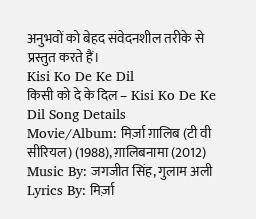अनुभवों को बेहद संवेदनशील तरीके से प्रस्तुत करते हैं।
Kisi Ko De Ke Dil
किसी को दे के दिल – Kisi Ko De Ke Dil Song Details
Movie/Album: मिर्ज़ा ग़ालिब (टी वी सीरियल) (1988), ग़ालिबनामा (2012)
Music By: जगजीत सिंह, गुलाम अली
Lyrics By: मिर्ज़ा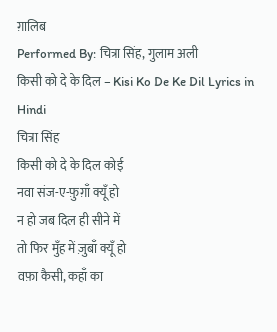ग़ालिब
Performed By: चित्रा सिंह, गुलाम अली
किसी को दे के दिल – Kisi Ko De Ke Dil Lyrics in Hindi
चित्रा सिंह
किसी को दे के दिल कोई
नवा संज-ए-फ़ुग़ाँ क्यूँ हो
न हो जब दिल ही सीने में
तो फिर मुँह में ज़ुबाँ क्यूँ हो
वफ़ा कैसी, कहाँ का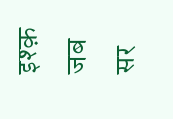इश्क़
जब सर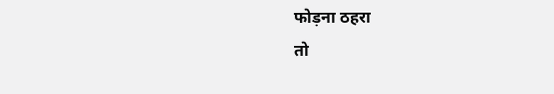फोड़ना ठहरा
तो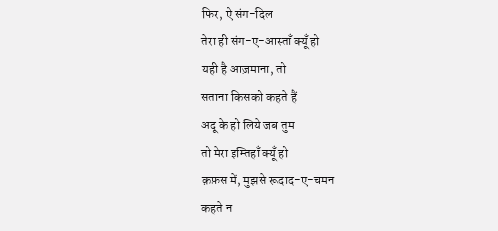फिर, ऐ संग-दिल
तेरा ही संग-ए-आस्ताँ क्यूँ हो
यही है आज़माना, तो
सताना किसको कहते हैं
अदू के हो लिये जब तुम
तो मेरा इम्तिहाँ क्यूँ हो
क़फ़स में, मुझसे रूदाद-ए-चमन
कहते न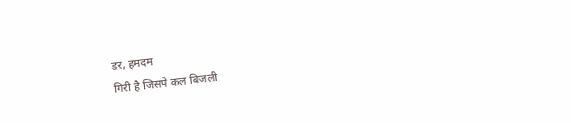डर, हमदम
गिरी है जिसपे कल बिजली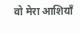वो मेरा आशियाँ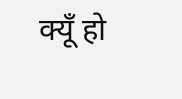क्यूँ हो